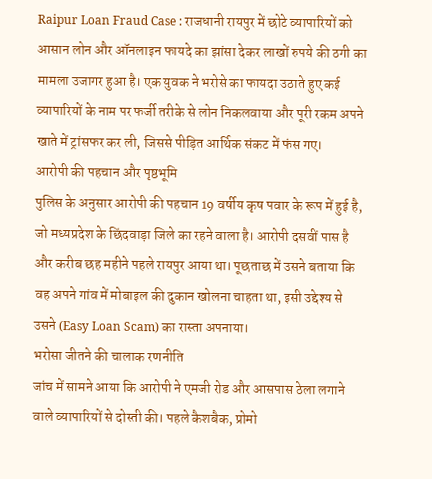Raipur Loan Fraud Case : राजधानी रायपुर में छोटे व्यापारियों को आसान लोन और ऑनलाइन फायदे का झांसा देकर लाखों रुपये की ठगी का मामला उजागर हुआ है। एक युवक ने भरोसे का फायदा उठाते हुए कई व्यापारियों के नाम पर फर्जी तरीके से लोन निकलवाया और पूरी रकम अपने खाते में ट्रांसफर कर ली, जिससे पीड़ित आर्थिक संकट में फंस गए।
आरोपी की पहचान और पृष्ठभूमि
पुलिस के अनुसार आरोपी की पहचान 19 वर्षीय कृष पवार के रूप में हुई है, जो मध्यप्रदेश के छिंदवाड़ा जिले का रहने वाला है। आरोपी दसवीं पास है और करीब छह महीने पहले रायपुर आया था। पूछताछ में उसने बताया कि वह अपने गांव में मोबाइल की दुकान खोलना चाहता था, इसी उद्देश्य से उसने (Easy Loan Scam) का रास्ता अपनाया।
भरोसा जीतने की चालाक रणनीति
जांच में सामने आया कि आरोपी ने एमजी रोड और आसपास ठेला लगाने वाले व्यापारियों से दोस्ती की। पहले कैशबैक, प्रोमो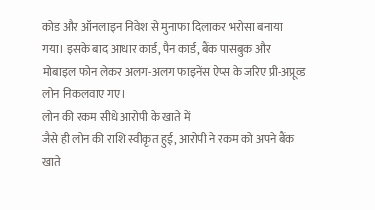कोड और ऑनलाइन निवेश से मुनाफा दिलाकर भरोसा बनाया गया। इसके बाद आधार कार्ड, पैन कार्ड, बैंक पासबुक और मोबाइल फोन लेकर अलग-अलग फाइनेंस ऐप्स के जरिए प्री-अप्रूव्ड लोन निकलवाए गए।
लोन की रकम सीधे आरोपी के खाते में
जैसे ही लोन की राशि स्वीकृत हुई, आरोपी ने रकम को अपने बैंक खाते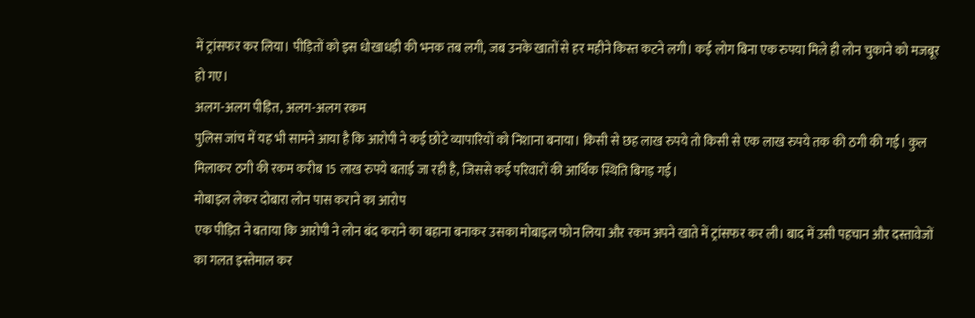में ट्रांसफर कर लिया। पीड़ितों को इस धोखाधड़ी की भनक तब लगी, जब उनके खातों से हर महीने किस्त कटने लगी। कई लोग बिना एक रुपया मिले ही लोन चुकाने को मजबूर हो गए।
अलग-अलग पीड़ित, अलग-अलग रकम
पुलिस जांच में यह भी सामने आया है कि आरोपी ने कई छोटे व्यापारियों को निशाना बनाया। किसी से छह लाख रुपये तो किसी से एक लाख रुपये तक की ठगी की गई। कुल मिलाकर ठगी की रकम करीब 15 लाख रुपये बताई जा रही है, जिससे कई परिवारों की आर्थिक स्थिति बिगड़ गई।
मोबाइल लेकर दोबारा लोन पास कराने का आरोप
एक पीड़ित ने बताया कि आरोपी ने लोन बंद कराने का बहाना बनाकर उसका मोबाइल फोन लिया और रकम अपने खाते में ट्रांसफर कर ली। बाद में उसी पहचान और दस्तावेजों का गलत इस्तेमाल कर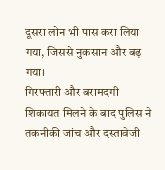दूसरा लोन भी पास करा लिया गया, जिससे नुकसान और बढ़ गया।
गिरफ्तारी और बरामदगी
शिकायत मिलने के बाद पुलिस ने तकनीकी जांच और दस्तावेजी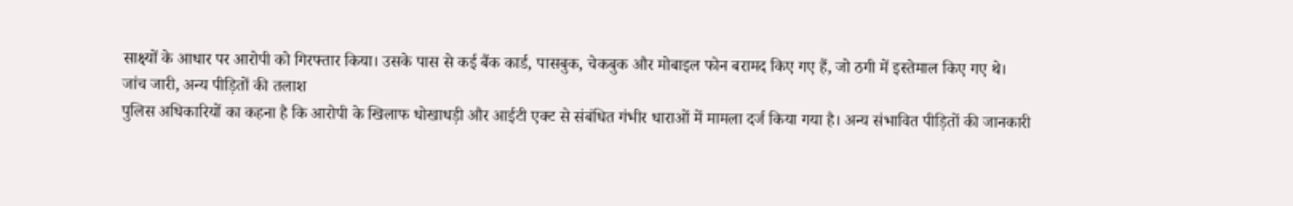साक्ष्यों के आधार पर आरोपी को गिरफ्तार किया। उसके पास से कई बैंक कार्ड, पासबुक, चेकबुक और मोबाइल फोन बरामद किए गए हैं, जो ठगी में इस्तेमाल किए गए थे।
जांच जारी, अन्य पीड़ितों की तलाश
पुलिस अधिकारियों का कहना है कि आरोपी के खिलाफ धोखाधड़ी और आईटी एक्ट से संबंधित गंभीर धाराओं में मामला दर्ज किया गया है। अन्य संभावित पीड़ितों की जानकारी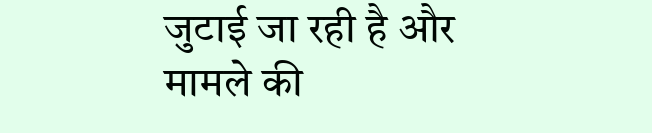जुटाई जा रही है और मामले की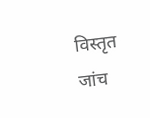विस्तृत जांच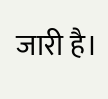जारी है।